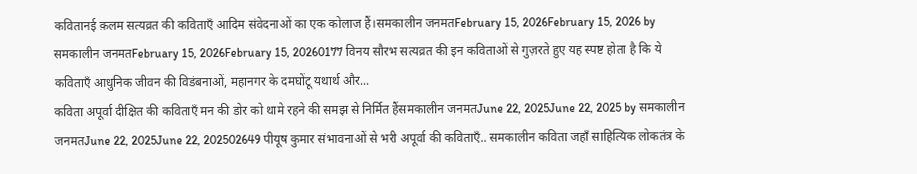कवितानई क़लम सत्यव्रत की कविताएँ आदिम संवेदनाओं का एक कोलाज हैं।समकालीन जनमतFebruary 15, 2026February 15, 2026 by समकालीन जनमतFebruary 15, 2026February 15, 20260177 विनय सौरभ सत्यव्रत की इन कविताओं से गुज़रते हुए यह स्पष्ट होता है कि ये कविताएँ आधुनिक जीवन की विडंबनाओं, महानगर के दमघोंटू यथार्थ और...
कविता अपूर्वा दीक्षित की कविताएँ मन की डोर को थामे रहने की समझ से निर्मित हैंसमकालीन जनमतJune 22, 2025June 22, 2025 by समकालीन जनमतJune 22, 2025June 22, 202502649 पीयूष कुमार संभावनाओं से भरी अपूर्वा की कविताएँ.. समकालीन कविता जहाँ साहित्यिक लोकतंत्र के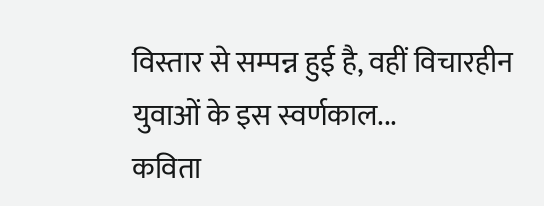विस्तार से सम्पन्न हुई है, वहीं विचारहीन युवाओं के इस स्वर्णकाल...
कविता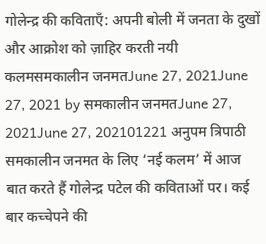गोलेन्द्र की कविताएँ: अपनी बोली में जनता के दुखों और आक्रोश को ज़ाहिर करती नयी कलमसमकालीन जनमतJune 27, 2021June 27, 2021 by समकालीन जनमतJune 27, 2021June 27, 202101221 अनुपम त्रिपाठी समकालीन जनमत के लिए ‘नई कलम’ में आज बात करते हैं गोलेन्द्र पटेल की कविताओं पर। कई बार कच्चेपने की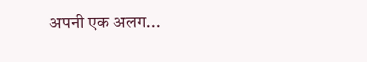अपनी एक अलग...